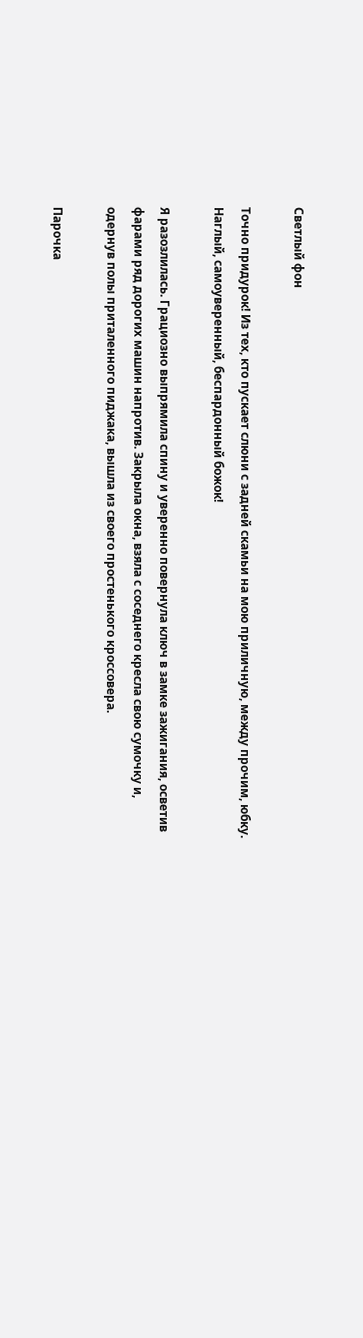Светлый фон

Точно придурок! Из тех, кто пускает слюни с задней скамьи на мою приличную, между прочим, юбку. Наглый, самоуверенный, беспардонный божок!

Я разозлилась. Грациозно выпрямила спину и уверенно повернула ключ в замке зажигания, осветив фарами ряд дорогих машин напротив. Закрыла окна, взяла с соседнего кресла свою сумочку и, одернув полы приталенного пиджака, вышла из своего простенького кроссовера.

Парочка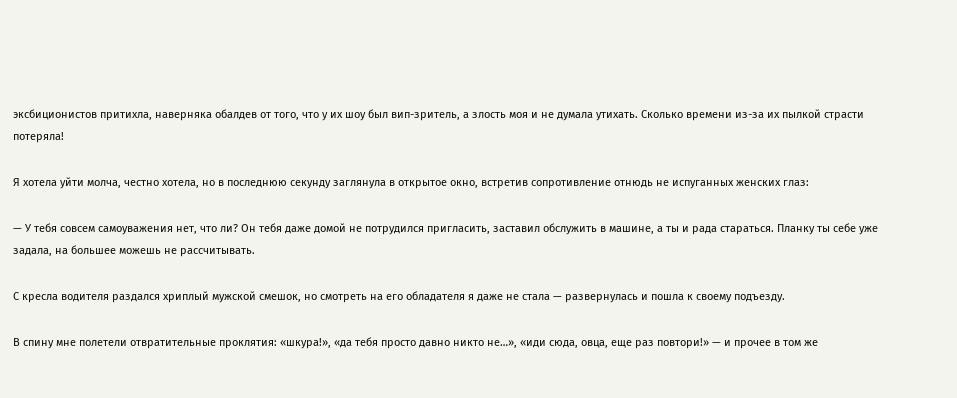эксбиционистов притихла, наверняка обалдев от того, что у их шоу был вип-зритель, а злость моя и не думала утихать. Сколько времени из-за их пылкой страсти потеряла!

Я хотела уйти молча, честно хотела, но в последнюю секунду заглянула в открытое окно, встретив сопротивление отнюдь не испуганных женских глаз:

— У тебя совсем самоуважения нет, что ли? Он тебя даже домой не потрудился пригласить, заставил обслужить в машине, а ты и рада стараться. Планку ты себе уже задала, на большее можешь не рассчитывать.

С кресла водителя раздался хриплый мужской смешок, но смотреть на его обладателя я даже не стала — развернулась и пошла к своему подъезду.

В спину мне полетели отвратительные проклятия: «шкура!», «да тебя просто давно никто не…», «иди сюда, овца, еще раз повтори!» — и прочее в том же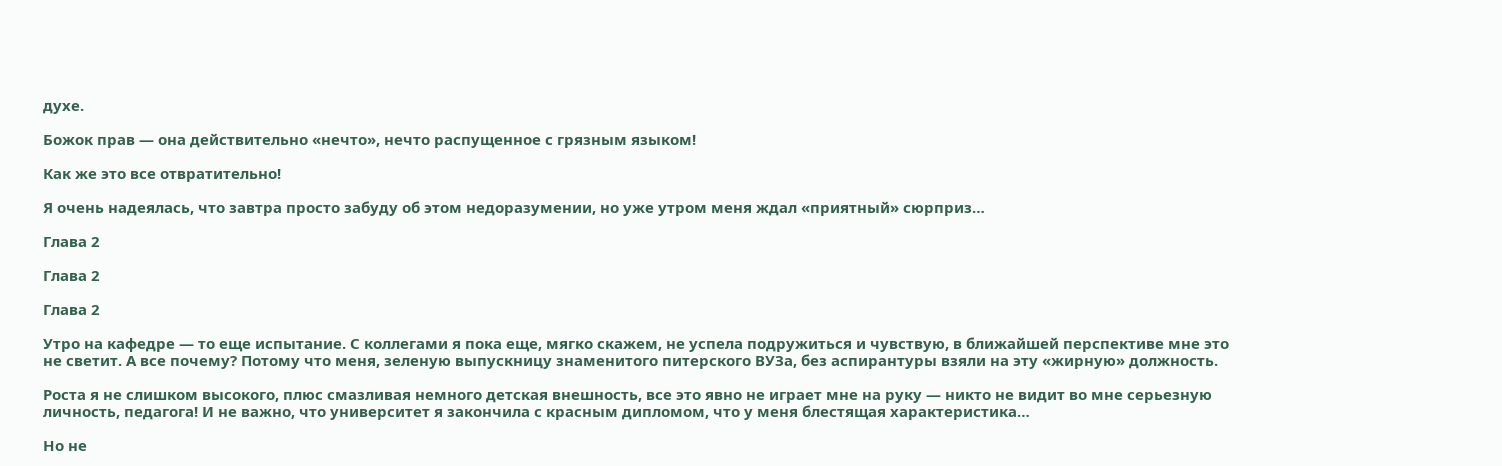духе.

Божок прав — она действительно «нечто», нечто распущенное с грязным языком!

Как же это все отвратительно!

Я очень надеялась, что завтра просто забуду об этом недоразумении, но уже утром меня ждал «приятный» сюрприз…

Глава 2

Глава 2

Глава 2

Утро на кафедре — то еще испытание. С коллегами я пока еще, мягко скажем, не успела подружиться и чувствую, в ближайшей перспективе мне это не светит. А все почему? Потому что меня, зеленую выпускницу знаменитого питерского ВУЗа, без аспирантуры взяли на эту «жирную» должность.

Роста я не слишком высокого, плюс смазливая немного детская внешность, все это явно не играет мне на руку — никто не видит во мне серьезную личность, педагога! И не важно, что университет я закончила с красным дипломом, что у меня блестящая характеристика…

Но не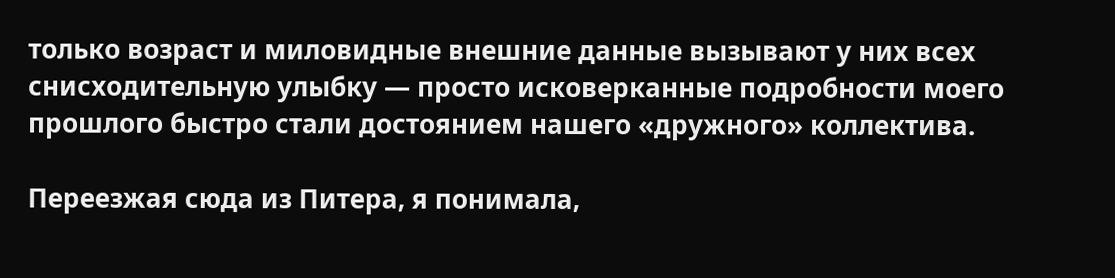только возраст и миловидные внешние данные вызывают у них всех снисходительную улыбку — просто исковерканные подробности моего прошлого быстро стали достоянием нашего «дружного» коллектива.

Переезжая сюда из Питера, я понимала,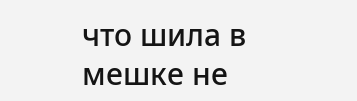что шила в мешке не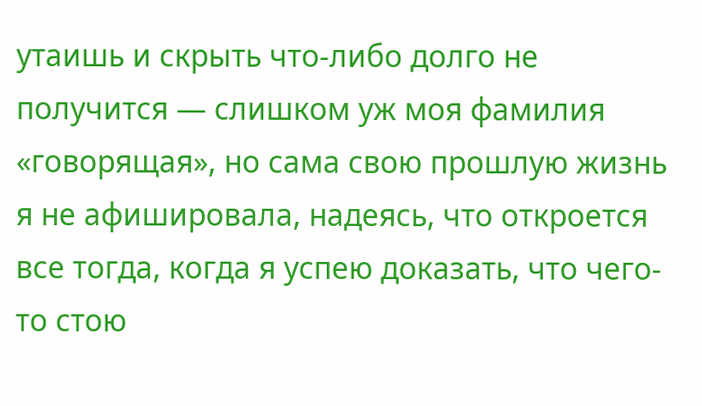утаишь и скрыть что-либо долго не получится — слишком уж моя фамилия «говорящая», но сама свою прошлую жизнь я не афишировала, надеясь, что откроется все тогда, когда я успею доказать, что чего-то стою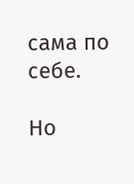сама по себе.

Но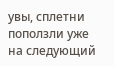увы, сплетни поползли уже на следующий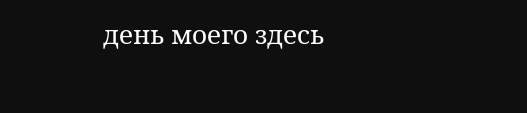день моего здесь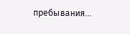пребывания…